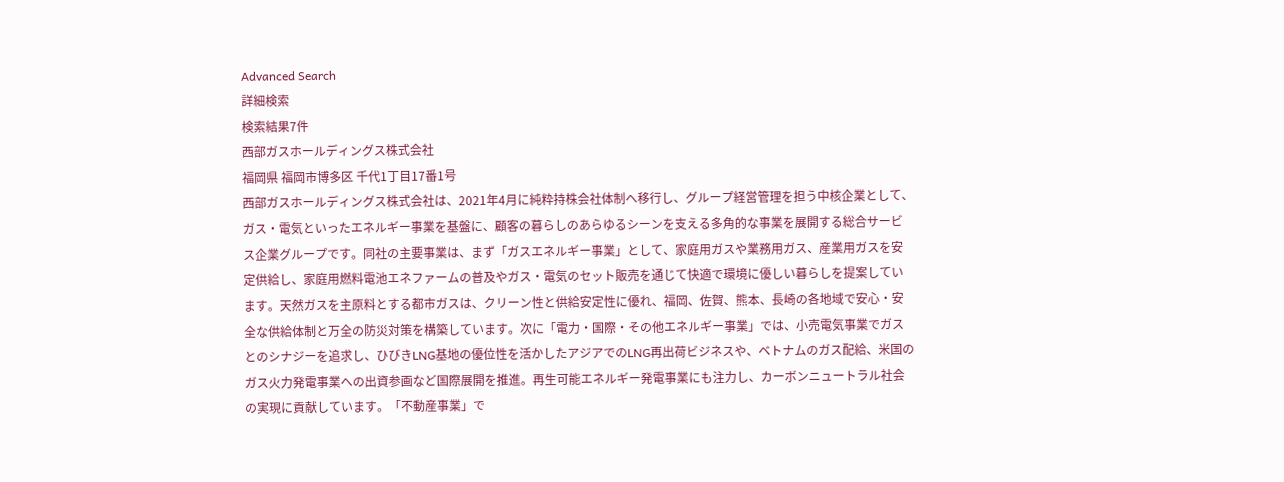Advanced Search
詳細検索
検索結果7件
西部ガスホールディングス株式会社
福岡県 福岡市博多区 千代1丁目17番1号
西部ガスホールディングス株式会社は、2021年4月に純粋持株会社体制へ移行し、グループ経営管理を担う中核企業として、ガス・電気といったエネルギー事業を基盤に、顧客の暮らしのあらゆるシーンを支える多角的な事業を展開する総合サービス企業グループです。同社の主要事業は、まず「ガスエネルギー事業」として、家庭用ガスや業務用ガス、産業用ガスを安定供給し、家庭用燃料電池エネファームの普及やガス・電気のセット販売を通じて快適で環境に優しい暮らしを提案しています。天然ガスを主原料とする都市ガスは、クリーン性と供給安定性に優れ、福岡、佐賀、熊本、長崎の各地域で安心・安全な供給体制と万全の防災対策を構築しています。次に「電力・国際・その他エネルギー事業」では、小売電気事業でガスとのシナジーを追求し、ひびきLNG基地の優位性を活かしたアジアでのLNG再出荷ビジネスや、ベトナムのガス配給、米国のガス火力発電事業への出資参画など国際展開を推進。再生可能エネルギー発電事業にも注力し、カーボンニュートラル社会の実現に貢献しています。「不動産事業」で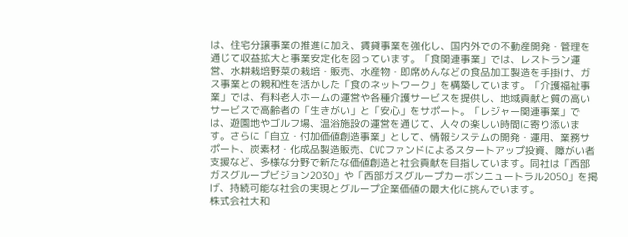は、住宅分譲事業の推進に加え、賃貸事業を強化し、国内外での不動産開発・管理を通じて収益拡大と事業安定化を図っています。「食関連事業」では、レストラン運営、水耕栽培野菜の栽培・販売、水産物・即席めんなどの食品加工製造を手掛け、ガス事業との親和性を活かした「食のネットワーク」を構築しています。「介護福祉事業」では、有料老人ホームの運営や各種介護サービスを提供し、地域貢献と質の高いサービスで高齢者の「生きがい」と「安心」をサポート。「レジャー関連事業」では、遊園地やゴルフ場、温浴施設の運営を通じて、人々の楽しい時間に寄り添います。さらに「自立・付加価値創造事業」として、情報システムの開発・運用、業務サポート、炭素材・化成品製造販売、CVCファンドによるスタートアップ投資、障がい者支援など、多様な分野で新たな価値創造と社会貢献を目指しています。同社は「西部ガスグループビジョン2030」や「西部ガスグループカーボンニュートラル2050」を掲げ、持続可能な社会の実現とグループ企業価値の最大化に挑んでいます。
株式会社大和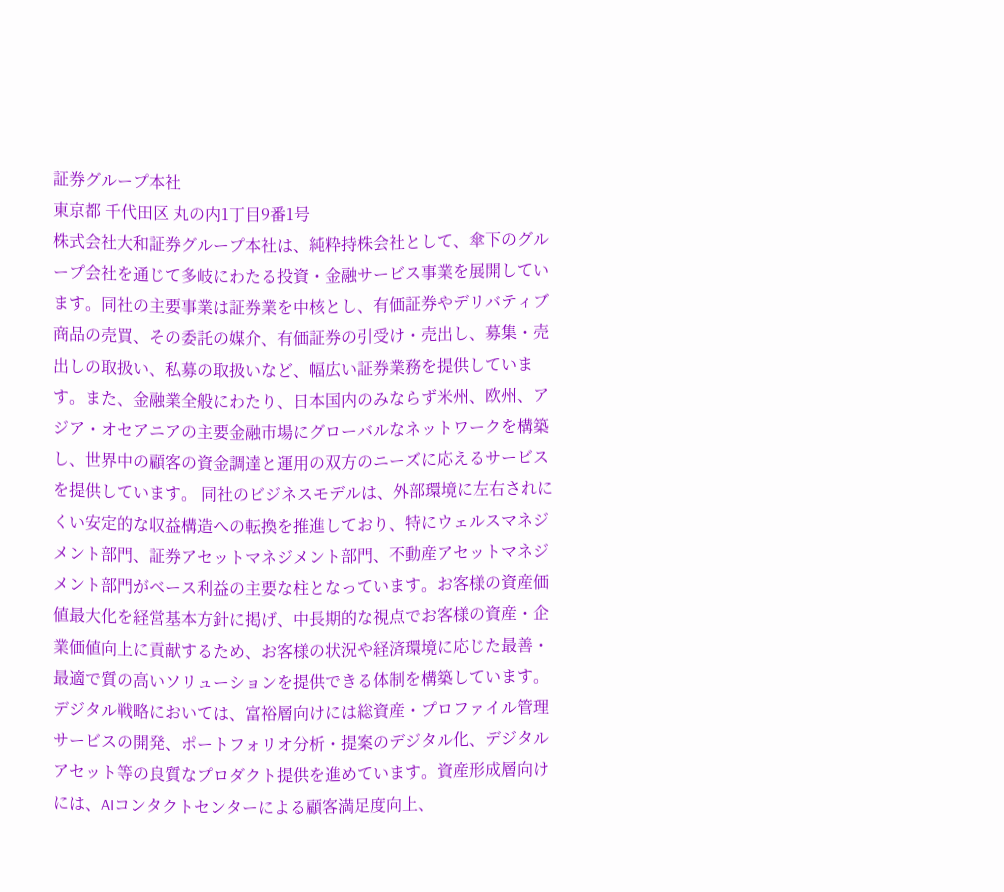証券グループ本社
東京都 千代田区 丸の内1丁目9番1号
株式会社大和証券グループ本社は、純粋持株会社として、傘下のグループ会社を通じて多岐にわたる投資・金融サービス事業を展開しています。同社の主要事業は証券業を中核とし、有価証券やデリバティブ商品の売買、その委託の媒介、有価証券の引受け・売出し、募集・売出しの取扱い、私募の取扱いなど、幅広い証券業務を提供しています。また、金融業全般にわたり、日本国内のみならず米州、欧州、アジア・オセアニアの主要金融市場にグローバルなネットワークを構築し、世界中の顧客の資金調達と運用の双方のニーズに応えるサービスを提供しています。 同社のビジネスモデルは、外部環境に左右されにくい安定的な収益構造への転換を推進しており、特にウェルスマネジメント部門、証券アセットマネジメント部門、不動産アセットマネジメント部門がベース利益の主要な柱となっています。お客様の資産価値最大化を経営基本方針に掲げ、中長期的な視点でお客様の資産・企業価値向上に貢献するため、お客様の状況や経済環境に応じた最善・最適で質の高いソリューションを提供できる体制を構築しています。 デジタル戦略においては、富裕層向けには総資産・プロファイル管理サービスの開発、ポートフォリオ分析・提案のデジタル化、デジタルアセット等の良質なプロダクト提供を進めています。資産形成層向けには、AIコンタクトセンターによる顧客満足度向上、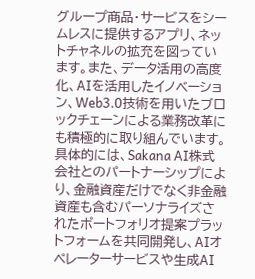グループ商品・サービスをシームレスに提供するアプリ、ネットチャネルの拡充を図っています。また、データ活用の高度化、AIを活用したイノベーション、Web3.0技術を用いたブロックチェーンによる業務改革にも積極的に取り組んでいます。具体的には、Sakana AI株式会社とのパートナーシップにより、金融資産だけでなく非金融資産も含むパーソナライズされたポートフォリオ提案プラットフォームを共同開発し、AIオペレーターサービスや生成AI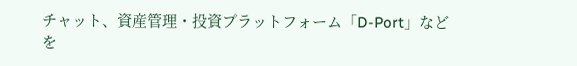チャット、資産管理・投資プラットフォーム「D-Port」などを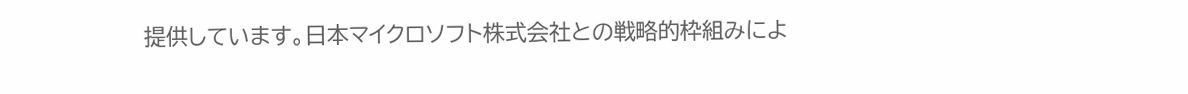提供しています。日本マイクロソフト株式会社との戦略的枠組みによ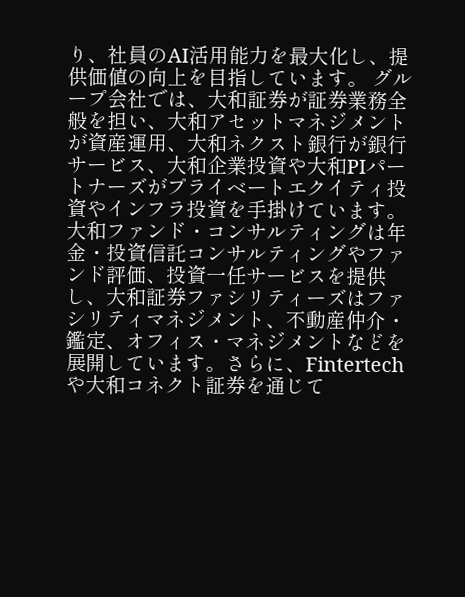り、社員のAI活用能力を最大化し、提供価値の向上を目指しています。 グループ会社では、大和証券が証券業務全般を担い、大和アセットマネジメントが資産運用、大和ネクスト銀行が銀行サービス、大和企業投資や大和PIパートナーズがプライベートエクイティ投資やインフラ投資を手掛けています。大和ファンド・コンサルティングは年金・投資信託コンサルティングやファンド評価、投資一任サービスを提供し、大和証券ファシリティーズはファシリティマネジメント、不動産仲介・鑑定、オフィス・マネジメントなどを展開しています。さらに、Fintertechや大和コネクト証券を通じて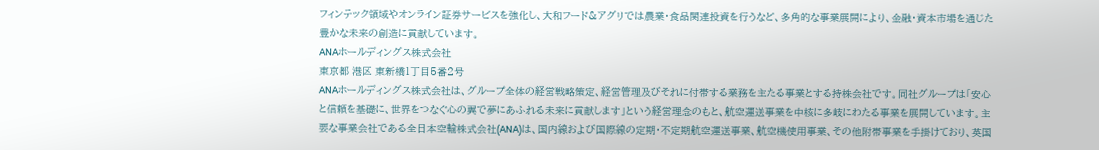フィンテック領域やオンライン証券サービスを強化し、大和フード&アグリでは農業・食品関連投資を行うなど、多角的な事業展開により、金融・資本市場を通じた豊かな未来の創造に貢献しています。
ANAホールディングス株式会社
東京都 港区 東新橋1丁目5番2号
ANAホールディングス株式会社は、グループ全体の経営戦略策定、経営管理及びそれに付帯する業務を主たる事業とする持株会社です。同社グループは「安心と信頼を基礎に、世界をつなぐ心の翼で夢にあふれる未来に貢献します」という経営理念のもと、航空運送事業を中核に多岐にわたる事業を展開しています。主要な事業会社である全日本空輸株式会社(ANA)は、国内線および国際線の定期・不定期航空運送事業、航空機使用事業、その他附帯事業を手掛けており、英国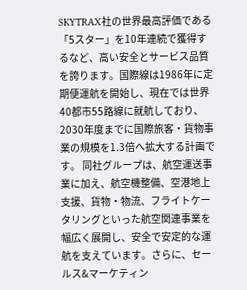SKYTRAX社の世界最高評価である「5スター」を10年連続で獲得するなど、高い安全とサービス品質を誇ります。国際線は1986年に定期便運航を開始し、現在では世界40都市55路線に就航しており、2030年度までに国際旅客・貨物事業の規模を1.3倍へ拡大する計画です。 同社グループは、航空運送事業に加え、航空機整備、空港地上支援、貨物・物流、フライトケータリングといった航空関連事業を幅広く展開し、安全で安定的な運航を支えています。さらに、セールス&マーケティン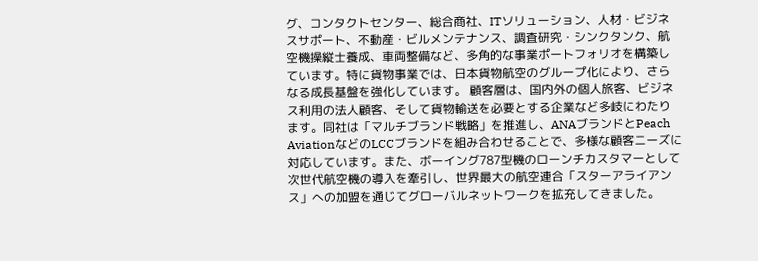グ、コンタクトセンター、総合商社、ITソリューション、人材・ビジネスサポート、不動産・ビルメンテナンス、調査研究・シンクタンク、航空機操縦士養成、車両整備など、多角的な事業ポートフォリオを構築しています。特に貨物事業では、日本貨物航空のグループ化により、さらなる成長基盤を強化しています。 顧客層は、国内外の個人旅客、ビジネス利用の法人顧客、そして貨物輸送を必要とする企業など多岐にわたります。同社は「マルチブランド戦略」を推進し、ANAブランドとPeach AviationなどのLCCブランドを組み合わせることで、多様な顧客ニーズに対応しています。また、ボーイング787型機のローンチカスタマーとして次世代航空機の導入を牽引し、世界最大の航空連合「スターアライアンス」への加盟を通じてグローバルネットワークを拡充してきました。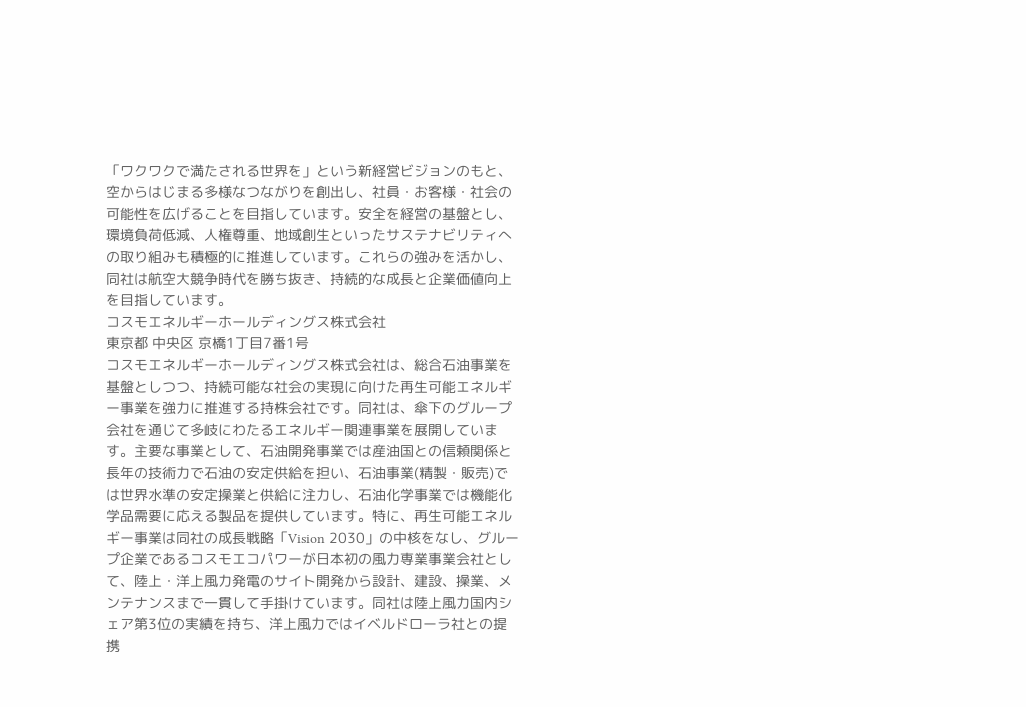「ワクワクで満たされる世界を」という新経営ビジョンのもと、空からはじまる多様なつながりを創出し、社員・お客様・社会の可能性を広げることを目指しています。安全を経営の基盤とし、環境負荷低減、人権尊重、地域創生といったサステナビリティへの取り組みも積極的に推進しています。これらの強みを活かし、同社は航空大競争時代を勝ち抜き、持続的な成長と企業価値向上を目指しています。
コスモエネルギーホールディングス株式会社
東京都 中央区 京橋1丁目7番1号
コスモエネルギーホールディングス株式会社は、総合石油事業を基盤としつつ、持続可能な社会の実現に向けた再生可能エネルギー事業を強力に推進する持株会社です。同社は、傘下のグループ会社を通じて多岐にわたるエネルギー関連事業を展開しています。主要な事業として、石油開発事業では産油国との信頼関係と長年の技術力で石油の安定供給を担い、石油事業(精製・販売)では世界水準の安定操業と供給に注力し、石油化学事業では機能化学品需要に応える製品を提供しています。特に、再生可能エネルギー事業は同社の成長戦略「Vision 2030」の中核をなし、グループ企業であるコスモエコパワーが日本初の風力専業事業会社として、陸上・洋上風力発電のサイト開発から設計、建設、操業、メンテナンスまで一貫して手掛けています。同社は陸上風力国内シェア第3位の実績を持ち、洋上風力ではイベルドローラ社との提携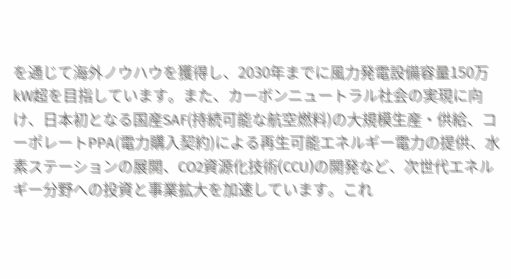を通じて海外ノウハウを獲得し、2030年までに風力発電設備容量150万kW超を目指しています。また、カーボンニュートラル社会の実現に向け、日本初となる国産SAF(持続可能な航空燃料)の大規模生産・供給、コーポレートPPA(電力購入契約)による再生可能エネルギー電力の提供、水素ステーションの展開、CO2資源化技術(CCU)の開発など、次世代エネルギー分野への投資と事業拡大を加速しています。これ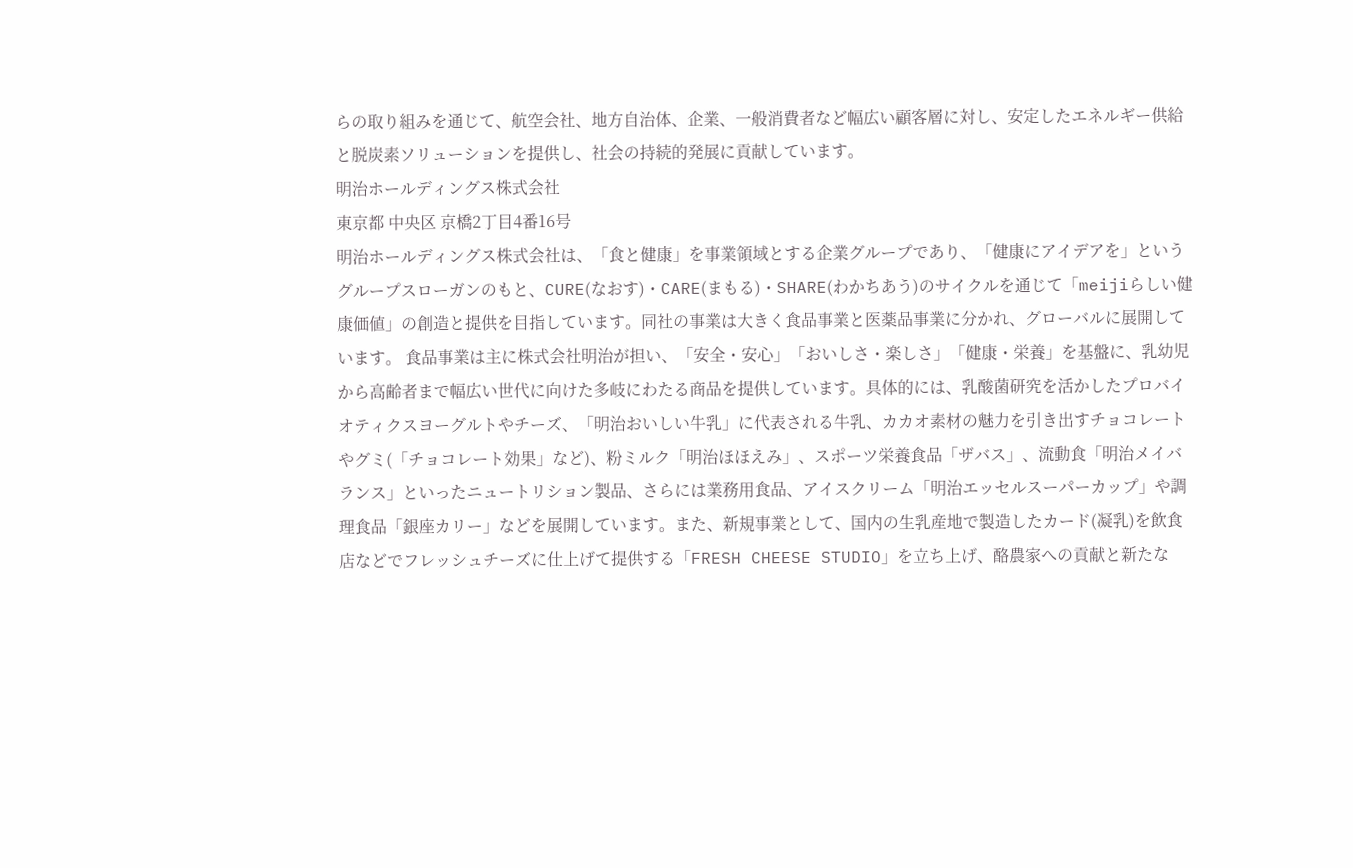らの取り組みを通じて、航空会社、地方自治体、企業、一般消費者など幅広い顧客層に対し、安定したエネルギー供給と脱炭素ソリューションを提供し、社会の持続的発展に貢献しています。
明治ホールディングス株式会社
東京都 中央区 京橋2丁目4番16号
明治ホールディングス株式会社は、「食と健康」を事業領域とする企業グループであり、「健康にアイデアを」というグループスローガンのもと、CURE(なおす)・CARE(まもる)・SHARE(わかちあう)のサイクルを通じて「meijiらしい健康価値」の創造と提供を目指しています。同社の事業は大きく食品事業と医薬品事業に分かれ、グローバルに展開しています。 食品事業は主に株式会社明治が担い、「安全・安心」「おいしさ・楽しさ」「健康・栄養」を基盤に、乳幼児から高齢者まで幅広い世代に向けた多岐にわたる商品を提供しています。具体的には、乳酸菌研究を活かしたプロバイオティクスヨーグルトやチーズ、「明治おいしい牛乳」に代表される牛乳、カカオ素材の魅力を引き出すチョコレートやグミ(「チョコレート効果」など)、粉ミルク「明治ほほえみ」、スポーツ栄養食品「ザバス」、流動食「明治メイバランス」といったニュートリション製品、さらには業務用食品、アイスクリーム「明治エッセルスーパーカップ」や調理食品「銀座カリー」などを展開しています。また、新規事業として、国内の生乳産地で製造したカード(凝乳)を飲食店などでフレッシュチーズに仕上げて提供する「FRESH CHEESE STUDIO」を立ち上げ、酪農家への貢献と新たな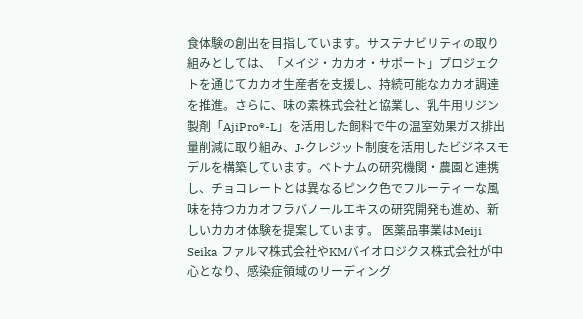食体験の創出を目指しています。サステナビリティの取り組みとしては、「メイジ・カカオ・サポート」プロジェクトを通じてカカオ生産者を支援し、持続可能なカカオ調達を推進。さらに、味の素株式会社と協業し、乳牛用リジン製剤「AjiPro®-L」を活用した飼料で牛の温室効果ガス排出量削減に取り組み、J-クレジット制度を活用したビジネスモデルを構築しています。ベトナムの研究機関・農園と連携し、チョコレートとは異なるピンク色でフルーティーな風味を持つカカオフラバノールエキスの研究開発も進め、新しいカカオ体験を提案しています。 医薬品事業はMeiji Seika ファルマ株式会社やKMバイオロジクス株式会社が中心となり、感染症領域のリーディング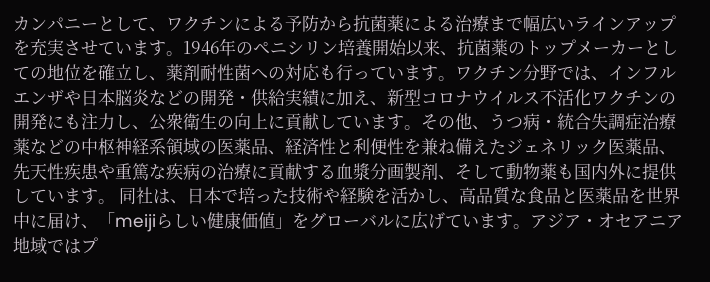カンパニーとして、ワクチンによる予防から抗菌薬による治療まで幅広いラインアップを充実させています。1946年のペニシリン培養開始以来、抗菌薬のトップメーカーとしての地位を確立し、薬剤耐性菌への対応も行っています。ワクチン分野では、インフルエンザや日本脳炎などの開発・供給実績に加え、新型コロナウイルス不活化ワクチンの開発にも注力し、公衆衛生の向上に貢献しています。その他、うつ病・統合失調症治療薬などの中枢神経系領域の医薬品、経済性と利便性を兼ね備えたジェネリック医薬品、先天性疾患や重篤な疾病の治療に貢献する血漿分画製剤、そして動物薬も国内外に提供しています。 同社は、日本で培った技術や経験を活かし、高品質な食品と医薬品を世界中に届け、「meijiらしい健康価値」をグローバルに広げています。アジア・オセアニア地域ではプ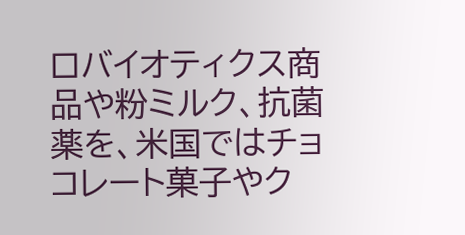ロバイオティクス商品や粉ミルク、抗菌薬を、米国ではチョコレート菓子やク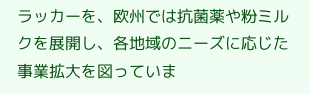ラッカーを、欧州では抗菌薬や粉ミルクを展開し、各地域のニーズに応じた事業拡大を図っていま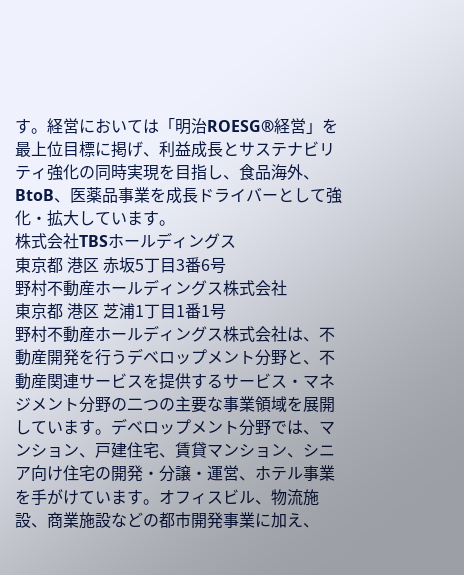す。経営においては「明治ROESG®経営」を最上位目標に掲げ、利益成長とサステナビリティ強化の同時実現を目指し、食品海外、BtoB、医薬品事業を成長ドライバーとして強化・拡大しています。
株式会社TBSホールディングス
東京都 港区 赤坂5丁目3番6号
野村不動産ホールディングス株式会社
東京都 港区 芝浦1丁目1番1号
野村不動産ホールディングス株式会社は、不動産開発を行うデベロップメント分野と、不動産関連サービスを提供するサービス・マネジメント分野の二つの主要な事業領域を展開しています。デベロップメント分野では、マンション、戸建住宅、賃貸マンション、シニア向け住宅の開発・分譲・運営、ホテル事業を手がけています。オフィスビル、物流施設、商業施設などの都市開発事業に加え、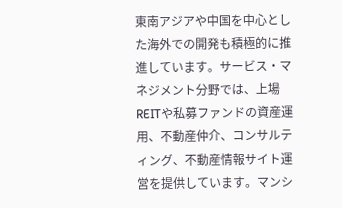東南アジアや中国を中心とした海外での開発も積極的に推進しています。サービス・マネジメント分野では、上場REITや私募ファンドの資産運用、不動産仲介、コンサルティング、不動産情報サイト運営を提供しています。マンシ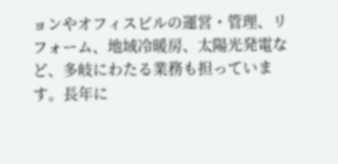ョンやオフィスビルの運営・管理、リフォーム、地域冷暖房、太陽光発電など、多岐にわたる業務も担っています。長年に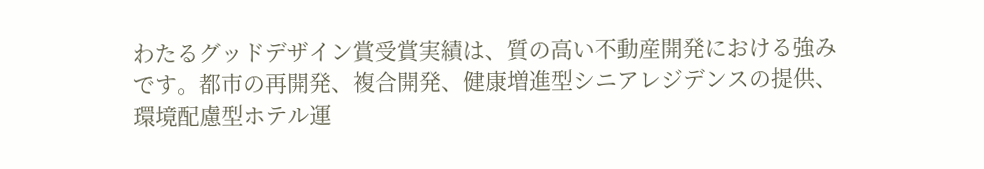わたるグッドデザイン賞受賞実績は、質の高い不動産開発における強みです。都市の再開発、複合開発、健康増進型シニアレジデンスの提供、環境配慮型ホテル運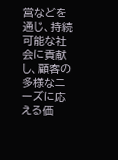営などを通じ、持続可能な社会に貢献し、顧客の多様なニーズに応える価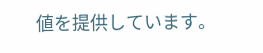値を提供しています。